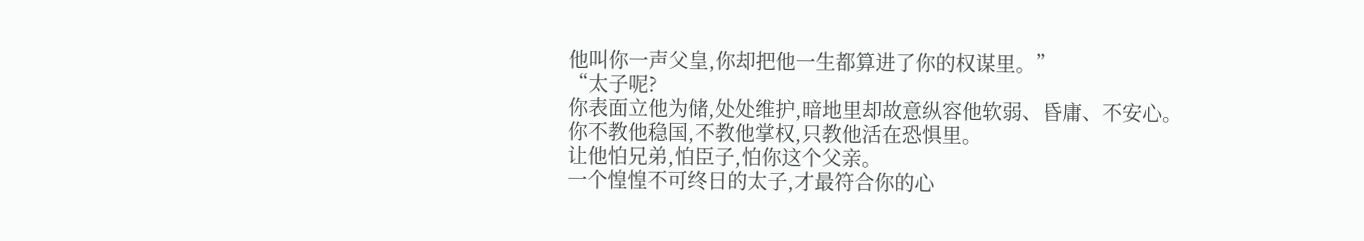他叫你一声父皇,你却把他一生都算进了你的权谋里。”
“太子呢?
你表面立他为储,处处维护,暗地里却故意纵容他软弱、昏庸、不安心。
你不教他稳国,不教他掌权,只教他活在恐惧里。
让他怕兄弟,怕臣子,怕你这个父亲。
一个惶惶不可终日的太子,才最符合你的心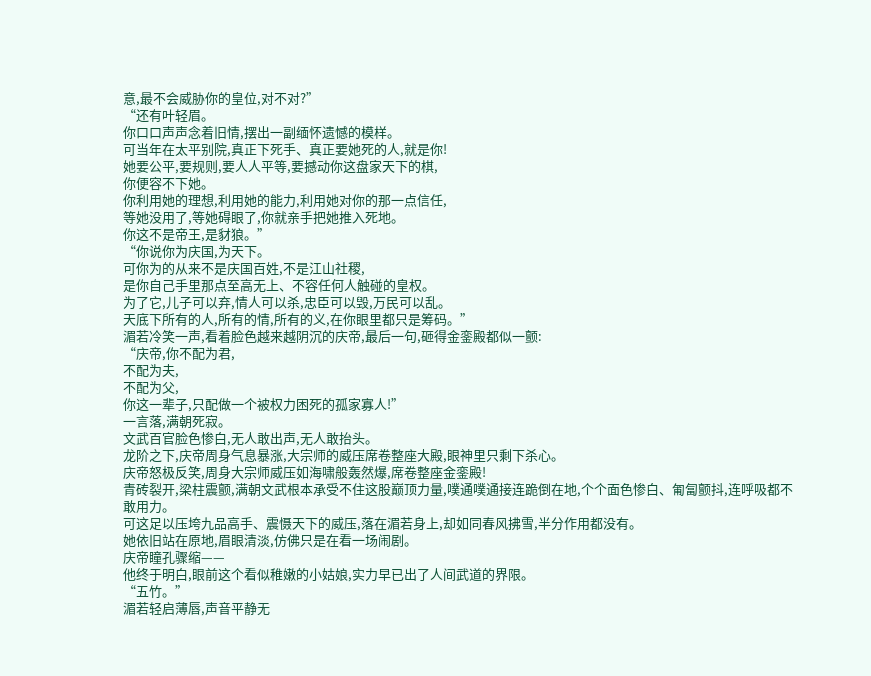意,最不会威胁你的皇位,对不对?”
“还有叶轻眉。
你口口声声念着旧情,摆出一副缅怀遗憾的模样。
可当年在太平别院,真正下死手、真正要她死的人,就是你!
她要公平,要规则,要人人平等,要撼动你这盘家天下的棋,
你便容不下她。
你利用她的理想,利用她的能力,利用她对你的那一点信任,
等她没用了,等她碍眼了,你就亲手把她推入死地。
你这不是帝王,是豺狼。”
“你说你为庆国,为天下。
可你为的从来不是庆国百姓,不是江山社稷,
是你自己手里那点至高无上、不容任何人触碰的皇权。
为了它,儿子可以弃,情人可以杀,忠臣可以毁,万民可以乱。
天底下所有的人,所有的情,所有的义,在你眼里都只是筹码。”
湄若冷笑一声,看着脸色越来越阴沉的庆帝,最后一句,砸得金銮殿都似一颤:
“庆帝,你不配为君,
不配为夫,
不配为父,
你这一辈子,只配做一个被权力困死的孤家寡人!”
一言落,满朝死寂。
文武百官脸色惨白,无人敢出声,无人敢抬头。
龙阶之下,庆帝周身气息暴涨,大宗师的威压席卷整座大殿,眼神里只剩下杀心。
庆帝怒极反笑,周身大宗师威压如海啸般轰然爆,席卷整座金銮殿!
青砖裂开,梁柱震颤,满朝文武根本承受不住这股巅顶力量,噗通噗通接连跪倒在地,个个面色惨白、匍匐颤抖,连呼吸都不敢用力。
可这足以压垮九品高手、震慑天下的威压,落在湄若身上,却如同春风拂雪,半分作用都没有。
她依旧站在原地,眉眼清淡,仿佛只是在看一场闹剧。
庆帝瞳孔骤缩——
他终于明白,眼前这个看似稚嫩的小姑娘,实力早已出了人间武道的界限。
“五竹。”
湄若轻启薄唇,声音平静无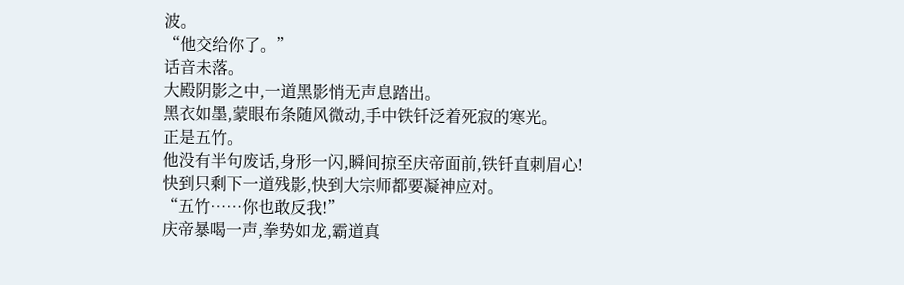波。
“他交给你了。”
话音未落。
大殿阴影之中,一道黑影悄无声息踏出。
黑衣如墨,蒙眼布条随风微动,手中铁钎泛着死寂的寒光。
正是五竹。
他没有半句废话,身形一闪,瞬间掠至庆帝面前,铁钎直刺眉心!
快到只剩下一道残影,快到大宗师都要凝神应对。
“五竹……你也敢反我!”
庆帝暴喝一声,拳势如龙,霸道真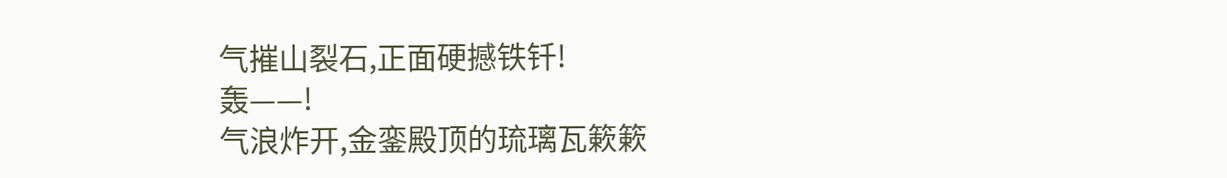气摧山裂石,正面硬撼铁钎!
轰——!
气浪炸开,金銮殿顶的琉璃瓦簌簌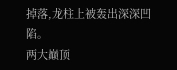掉落,龙柱上被轰出深深凹陷。
两大巅顶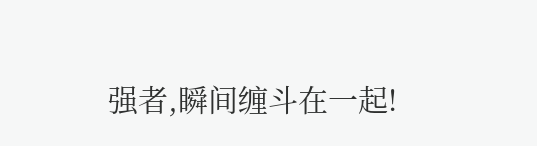强者,瞬间缠斗在一起!